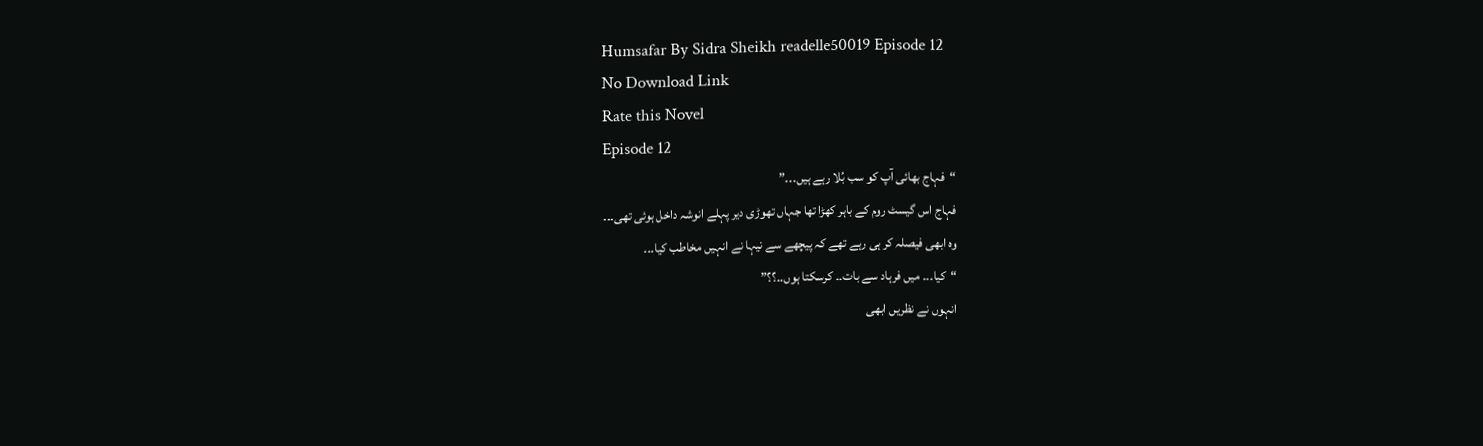Humsafar By Sidra Sheikh readelle50019 Episode 12
No Download Link
Rate this Novel
Episode 12
“فہاج بھائی آپ کو سب بُلا رہے ہیں۔۔۔”
فہاج اس گیسٹ روم کے باہر کھڑا تھا جہاں تھوڑی دیر پہلے انوشہ داخل ہوئی تھی۔۔۔
وہ ابھی فیصلہ کر ہی رہے تھے کہ پیچھے سے نیہا نے انہیں مخاطب کیا۔۔۔
“کیا۔۔۔ میں فرہاد سے بات۔۔ کرسکتا ہوں۔۔؟؟”
انہوں نے نظریں ابھی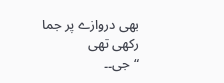بھی دروازے پر جما رکھی تھی
“جی۔۔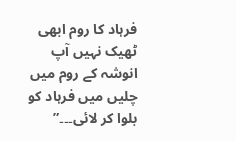فرہاد کا روم ابھی ٹھیک نہیں آپ انوشہ کے روم میں چلیں میں فرہاد کو بلوا کر لائی۔۔۔”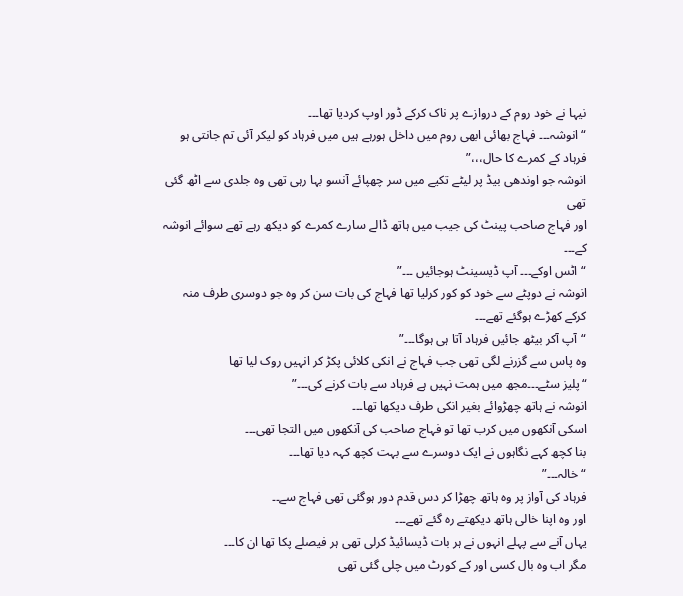نیہا نے خود روم کے دروازے پر ناک کرکے ڈور اوپ کردیا تھا۔۔۔
“انوشہ۔۔۔ فہاج بھائی ابھی روم میں داخل ہورہے ہیں میں فرہاد کو لیکر آئی تم جانتی ہو فرہاد کے کمرے کا حال،،،”
انوشہ جو اوندھی بیڈ پر لیٹے تکیے میں سر چھپائے آنسو بہا رہی تھی وہ جلدی سے اٹھ گئی تھی
اور فہاج صاحب پینٹ کی جیب میں ہاتھ ڈالے سارے کمرے کو دیکھ رہے تھے سوائے انوشہ کے۔۔۔
“اٹس اوکے۔۔۔ آپ ڈیسینٹ ہوجائیں ۔۔۔”
انوشہ نے دوپٹے سے خود کو کور کرلیا تھا فہاج کی بات سن کر وہ جو دوسری طرف منہ کرکے کھڑے ہوگئے تھے۔۔۔
“آپ آکر بیٹھ جائیں فرہاد آتا ہی ہوگا۔۔۔”
وہ پاس سے گزرنے لگی تھی جب فہاج نے انکی کلائی پکڑ کر انہیں روک لیا تھا
“پلیز سٹے۔۔۔مجھ میں ہمت نہیں ہے فرہاد سے بات کرنے کی۔۔۔”
انوشہ نے ہاتھ چھڑوائے بغیر انکی طرف دیکھا تھا۔۔۔
اسکی آنکھوں میں کرب تھا تو فہاج صاحب کی آنکھوں میں التجا تھی۔۔۔
بنا کچھ کہے نگاہوں نے ایک دوسرے سے بہت کچھ کہہ دیا تھا۔۔۔
“خالہ۔۔۔”
فرہاد کی آواز پر وہ ہاتھ چھڑا کر دس قدم دور ہوگئی تھی فہاج سے۔۔
اور وہ اپنا خالی ہاتھ دیکھتے رہ گئے تھے۔۔۔
یہاں آنے سے پہلے انہوں نے ہر بات ڈیسائیڈ کرلی تھی ہر فیصلے پکا تھا ان کا۔۔۔
مگر اب وہ بال کسی اور کے کورٹ میں چلی گئی تھی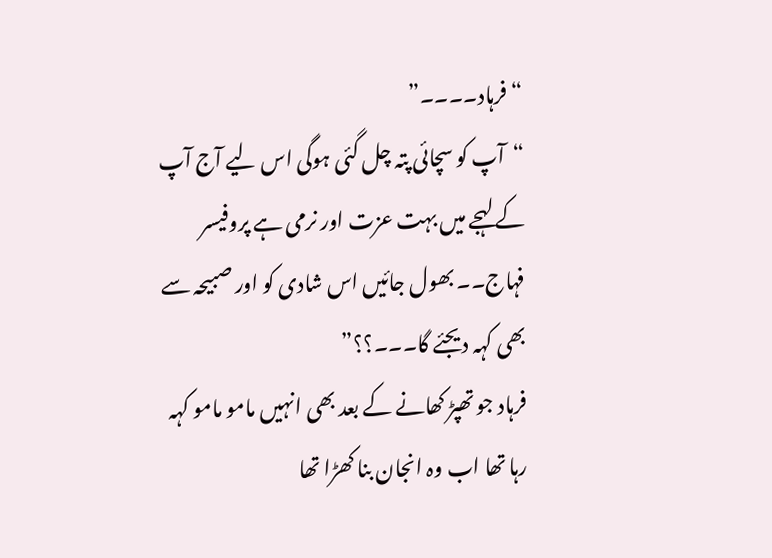“فرہاد۔۔۔۔”
“آپ کو سچائی پتہ چل گئی ہوگی اس لیے آج آپ کے لہجے میں بہت عزت اور نرمی ہے پروفیسر فہاج۔۔ بھول جائیں اس شادی کو اور صبیحہ سے بھی کہہ دیجئے گا۔۔۔؟؟”
فرہاد جو تھپڑ کھانے کے بعد بھی انہیں مامو مامو کہہ رہا تھا اب وہ انجان بنا کھڑا تھا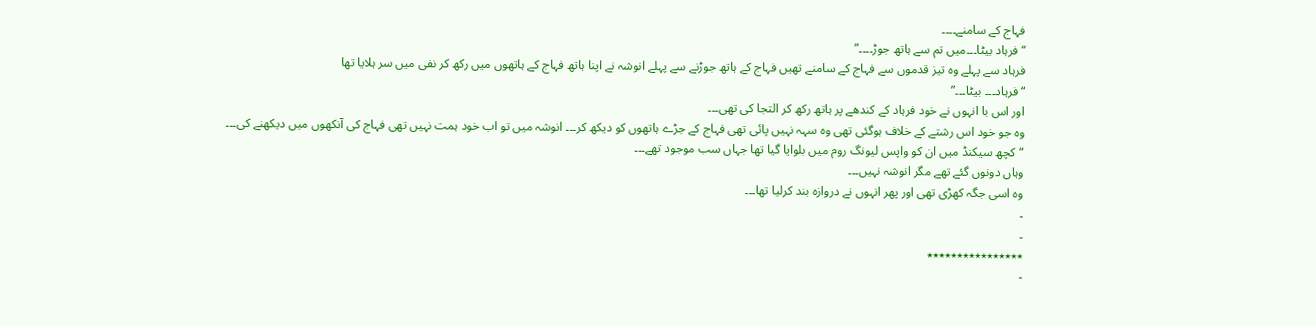فہاج کے سامنے۔۔۔۔
“فرہاد بیٹا۔۔۔میں تم سے ہاتھ جوڑ۔۔۔۔”
فرہاد سے پہلے وہ تیز قدموں سے فہاج کے سامنے تھیں فہاج کے ہاتھ جوڑنے سے پہلے انوشہ نے اپنا ہاتھ فہاج کے ہاتھوں میں رکھ کر نفی میں سر ہلایا تھا
“فرہاد۔۔۔ بیٹا۔۔۔”
اور اس با انہوں نے خود فرہاد کے کندھے پر ہاتھ رکھ کر التجا کی تھی۔۔۔
وہ جو خود اس رشتے کے خلاف ہوگئی تھی وہ سہہ نہیں پائی تھی فہاج کے جڑے ہاتھوں کو دیکھ کر۔۔۔ انوشہ میں تو اب خود ہمت نہیں تھی فہاج کی آنکھوں میں دیکھنے کی۔۔۔
“کچھ سیکنڈ میں ان کو واپس لیونگ روم میں بلوایا گیا تھا جہاں سب موجود تھے۔۔۔
وہاں دونوں گئے تھے مگر انوشہ نہیں۔۔۔
وہ اسی جگہ کھڑی تھی اور پھر انہوں نے دروازہ بند کرلیا تھا۔۔۔
۔
۔
٭٭٭٭٭٭٭٭٭٭٭٭٭٭٭٭
۔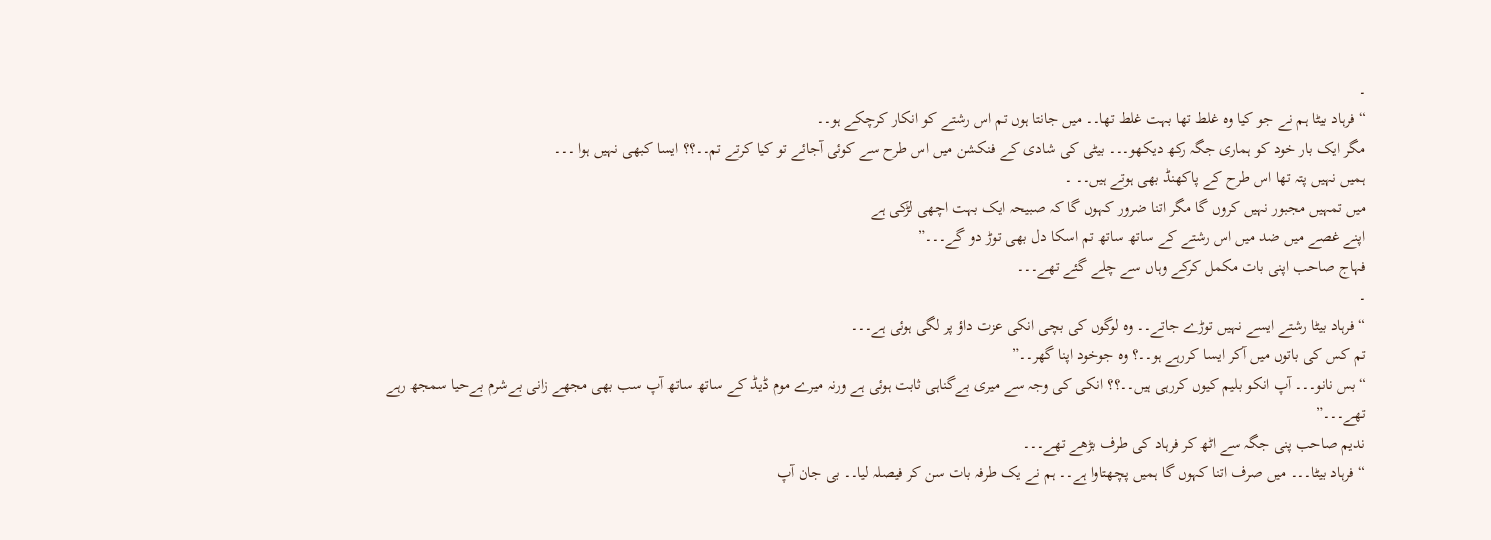۔
“فرہاد بیٹا ہم نے جو کیا وہ غلط تھا بہت غلط تھا۔۔ میں جانتا ہوں تم اس رشتے کو انکار کرچکے ہو۔۔
مگر ایک بار خود کو ہماری جگہ رکھ دیکھو۔۔۔ بیٹی کی شادی کے فنکشن میں اس طرح سے کوئی آجائے تو کیا کرتے تم۔۔؟؟ ایسا کبھی نہیں ہوا ۔۔۔
ہمیں نہیں پتہ تھا اس طرح کے پاکھنڈ بھی ہوتے ہیں۔۔ ۔
میں تمہیں مجبور نہیں کروں گا مگر اتنا ضرور کہوں گا کہ صبیحہ ایک بہت اچھی لڑکی ہے
اپنے غصے میں ضد میں اس رشتے کے ساتھ ساتھ تم اسکا دل بھی توڑ دو گے۔۔۔”
فہاج صاحب اپنی بات مکمل کرکے وہاں سے چلے گئے تھے۔۔۔
۔
“فرہاد بیٹا رشتے ایسے نہیں توڑے جاتے۔۔ وہ لوگوں کی بچی انکی عزت داؤ پر لگی ہوئی ہے۔۔۔
تم کس کی باتوں میں آکر ایسا کررہے ہو۔۔؟ وہ جوخود اپنا گھر۔۔”
“بس نانو۔۔۔ آپ انکو بلیم کیوں کررہی ہیں۔۔؟؟ انکی کی وجہ سے میری بےگناہی ثابت ہوئی ہے ورنہ میرے موم ڈیڈ کے ساتھ ساتھ آپ سب بھی مجھے زانی بےشرم بےحیا سمجھ رہے تھے۔۔۔”
ندیم صاحب پنی جگہ سے اٹھ کر فرہاد کی طرف بڑھے تھے۔۔۔
“فرہاد بیٹا۔۔۔ میں صرف اتنا کہوں گا ہمیں پچھتاوا ہے۔۔ ہم نے یک طرفہ بات سن کر فیصلہ لیا۔۔ بی جان آپ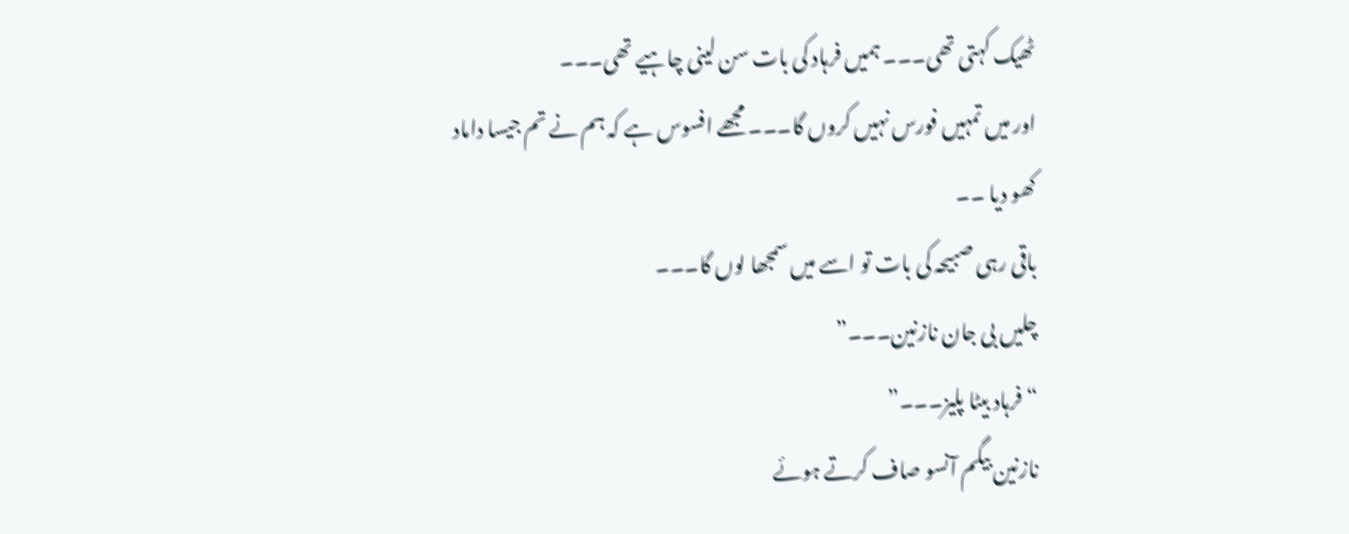ٹھیک کہتی تھی۔۔۔ ہمیں فرہاد کی بات سن لینی چاہیے تھی۔۔۔
اور میں تمہیں فورس نہیں کروں گا۔۔۔ مجھے افسوس ہے کہ ہم نے تم جیسا داماد کھو دیا ۔۔
باقی رہی صبیحہ کی بات تو اسے میں سمجھا لوں گا۔۔۔
چلیں بی جان نازنین۔۔۔”
“فرہاد بیٹا پلیز۔۔۔”
نازنین بیگم آنسو صاف کرتے ہوئے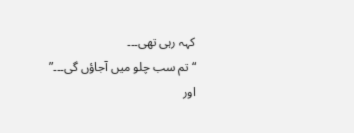کہہ رہی تھی۔۔۔
“تم سب چلو میں آجاؤں گی۔۔۔”
اور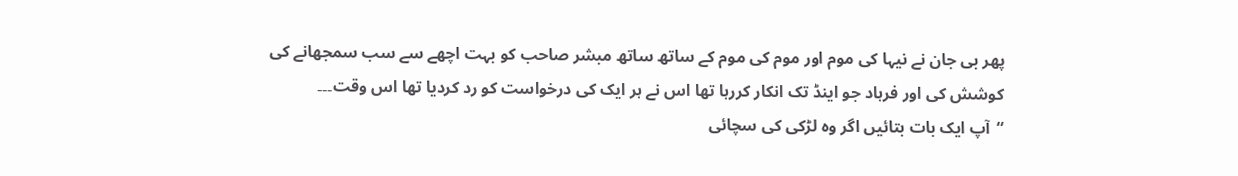پھر بی جان نے نیہا کی موم اور موم کی موم کے ساتھ ساتھ مبشر صاحب کو بہت اچھے سے سب سمجھانے کی کوشش کی اور فرہاد جو اینڈ تک انکار کررہا تھا اس نے ہر ایک کی درخواست کو رد کردیا تھا اس وقت۔۔۔
“آپ ایک بات بتائیں اگر وہ لڑکی کی سچائی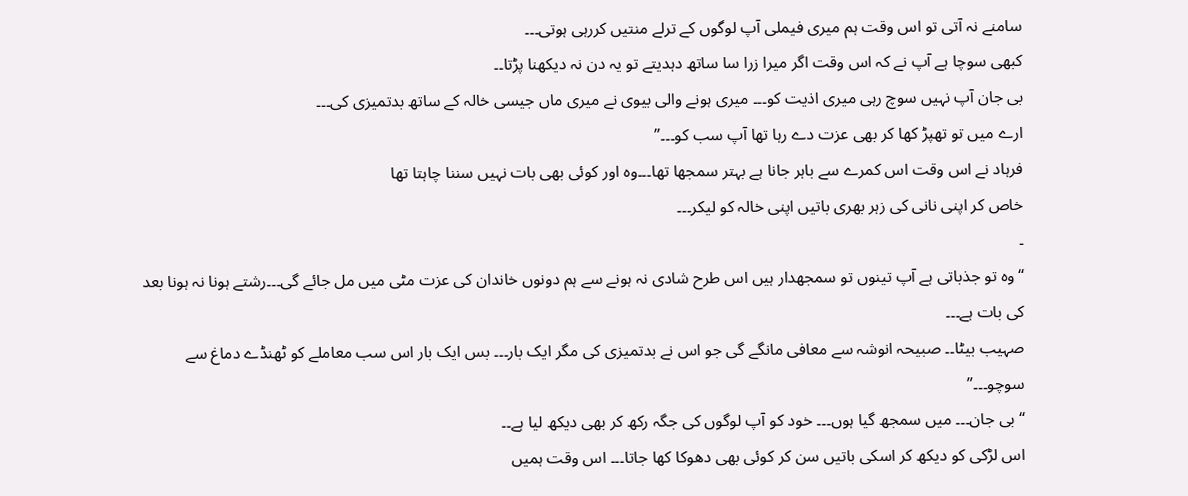سامنے نہ آتی تو اس وقت ہم میری فیملی آپ لوگوں کے ترلے منتیں کررہی ہوتی۔۔۔
کبھی سوچا ہے آپ نے کہ اس وقت اگر میرا زرا سا ساتھ دہدیتے تو یہ دن نہ دیکھنا پڑتا۔۔
بی جان آپ نہیں سوچ رہی میری اذیت کو۔۔۔ میری ہونے والی بیوی نے میری ماں جیسی خالہ کے ساتھ بدتمیزی کی۔۔۔
ارے میں تو تھپڑ کھا کر بھی عزت دے رہا تھا آپ سب کو۔۔۔”
فرہاد نے اس وقت اس کمرے سے باہر جانا ہے بہتر سمجھا تھا۔۔۔وہ اور کوئی بھی بات نہیں سننا چاہتا تھا
خاص کر اپنی نانی کی زہر بھری باتیں اپنی خالہ کو لیکر۔۔۔
۔
“وہ تو جذباتی ہے آپ تینوں تو سمجھدار ہیں اس طرح شادی نہ ہونے سے ہم دونوں خاندان کی عزت مٹی میں مل جائے گی۔۔۔رشتے ہونا نہ ہونا بعد کی بات ہے۔۔۔
صہیب بیٹا۔۔ صبیحہ انوشہ سے معافی مانگے گی جو اس نے بدتمیزی کی مگر ایک بار۔۔۔ بس ایک بار اس سب معاملے کو ٹھنڈے دماغ سے سوچو۔۔۔”
“بی جان۔۔۔ میں سمجھ گیا ہوں۔۔۔ خود کو آپ لوگوں کی جگہ رکھ کر بھی دیکھ لیا ہے۔۔
اس لڑکی کو دیکھ کر اسکی باتیں سن کر کوئی بھی دھوکا کھا جاتا۔۔۔ اس وقت ہمیں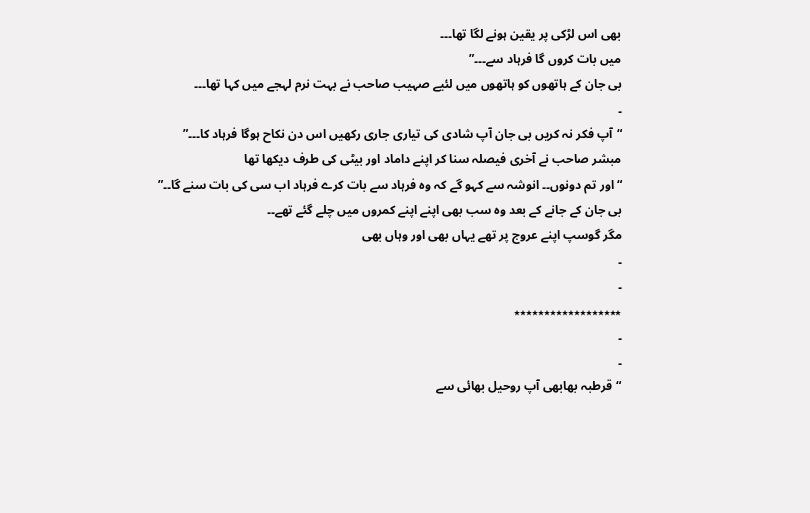بھی اس لڑکی پر یقین ہونے لگا تھا۔۔۔
میں بات کروں گا فرہاد سے۔۔۔”
بی جان کے ہاتھوں کو ہاتھوں میں لئیے صہیب صاحب نے بہت نرم لہجے میں کہا تھا۔۔۔
۔
“آپ فکر نہ کریں بی جان آپ شادی کی تیاری جاری رکھیں اس دن نکاح ہوگا فرہاد کا۔۔۔”
مبشر صاحب نے آخری فیصلہ سنا کر اپنے داماد اور بیٹی کی طرف دیکھا تھا
“اور تم دونوں۔۔ انوشہ سے کہو گے کہ وہ فرہاد سے بات کرے فرہاد اب سی کی بات سنے گا۔۔”
بی جان کے جانے کے بعد وہ سب بھی اپنے اپنے کمروں میں چلے گئے تھے۔۔
مگر گوسپ اپنے عروج پر تھے یہاں بھی اور وہاں بھی
۔
۔
٭٭٭٭٭٭٭٭٭٭٭٭٭٭٭٭٭٭
۔
۔
“قرطبہ بھابھی آپ روحیل بھائی سے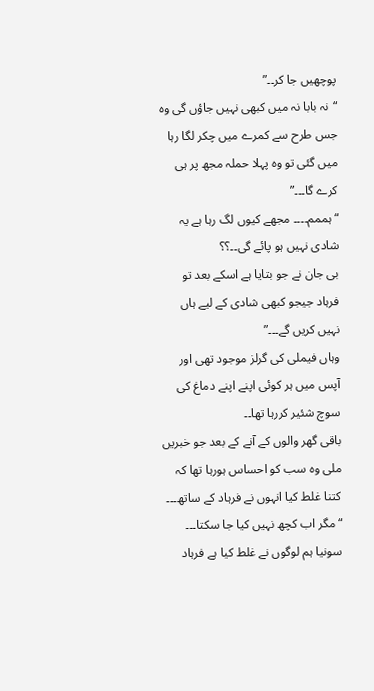پوچھیں جا کر۔۔”
“نہ بابا نہ میں کبھی نہیں جاؤں گی وہ جس طرح سے کمرے میں چکر لگا رہا
میں گئی تو وہ پہلا حملہ مجھ پر ہی کرے گا۔۔۔”
“ہممم۔۔۔۔ مجھے کیوں لگ رہا ہے یہ شادی نہیں ہو پائے گی۔۔؟؟
بی جان نے جو بتایا ہے اسکے بعد تو فرہاد جیجو کبھی شادی کے لیے ہاں نہیں کریں گے۔۔۔”
وہاں فیملی کی گرلز موجود تھی اور آپس میں ہر کوئی اپنے اپنے دماغ کی سوچ شئیر کررہا تھا۔۔
باقی گھر والوں کے آنے کے بعد جو خبریں ملی وہ سب کو احساس ہورہا تھا کہ کتنا غلط کیا انہوں نے فرہاد کے ساتھ۔۔۔
“مگر اب کچھ نہیں کیا جا سکتا۔۔۔ سونیا ہم لوگوں نے غلط کیا ہے فرہاد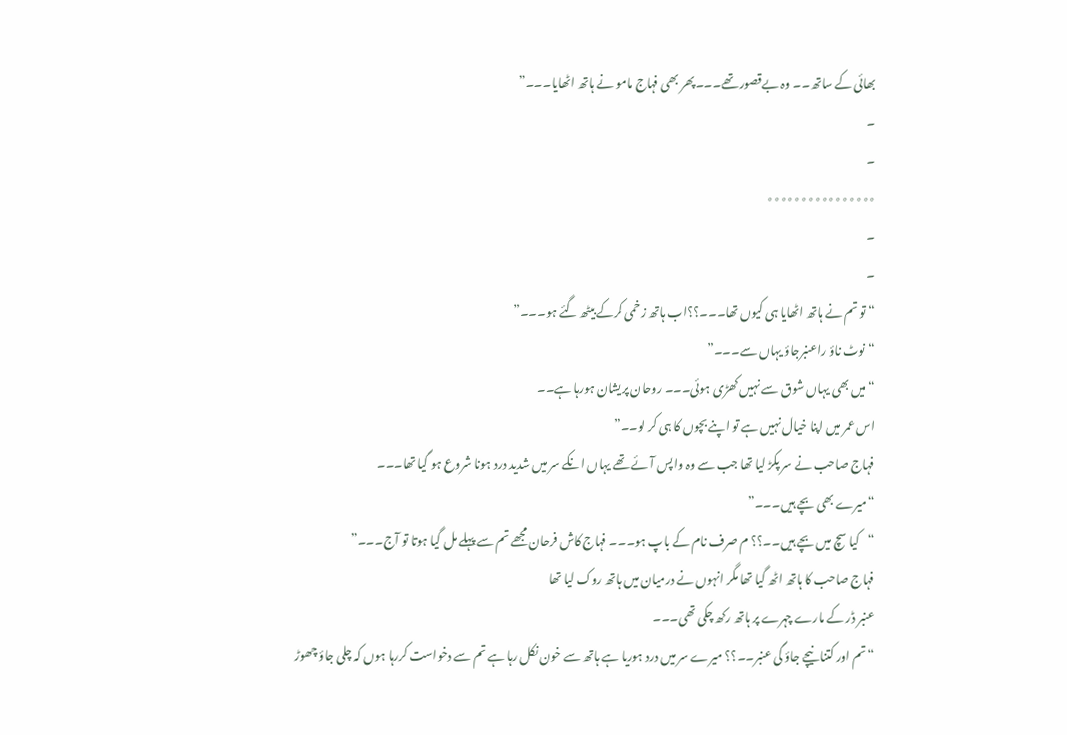بھائی کے ساتھ۔۔ وہ بےقصور تھے۔۔۔پھر بھی فہاج مامو نے ہاتھ اٹھایا۔۔۔”
۔
۔
٭٭٭٭٭٭٭٭٭٭٭٭٭٭٭٭
۔
۔
“تو تم نے ہاتھ اٹھایا ہی کیوں تھا۔۔۔؟؟اب ہاتھ زخمی کرکے بیٹھ گئے ہو۔۔۔”
“نوٹ ناؤ راعنبرجاؤ یہاں سے۔۔۔”
“میں بھی یہاں شوق سے نہیں کھڑی ہوئی۔۔۔ روحان پریشان ہورہا ہے۔۔
اس عمر میں اپنا خیال نہیں ہے تو اپنے بچوں کا ہی کر لو۔۔”
فہاج صاحب نے سر پکڑ لیا تھا جب سے وہ واپس آئے تھے یہاں انکے سر میں شدید درد ہونا شروع ہو گیا تھا۔۔۔
“میرے بھی بچے ہیں۔۔۔”
“کیا سچ میں بچے ہیں۔۔؟؟ م صرف نام کے باپ ہو۔۔۔ فہاج کاش فرحان مجھے تم سے پہلے مل گیا ہوتا تو آج۔۔۔”
فہاج صاحب کا ہاتھ اٹھ گیا تھا مگر انہوں نے درمیان میں ہاتھ روک لیا تھا
عنبر ڈر کے مارے چہرے پر ہاتھ رکھ چکی تھی۔۔۔
“تم اور کتنا نیچے جاؤ گی عنبر۔۔؟؟ میرے سر میں درد ہوریا ہے ہاتھ سے خون نکل رہا ہے تم سے دخواست کررہا ہوں کہ چلی جاؤ چھوڑ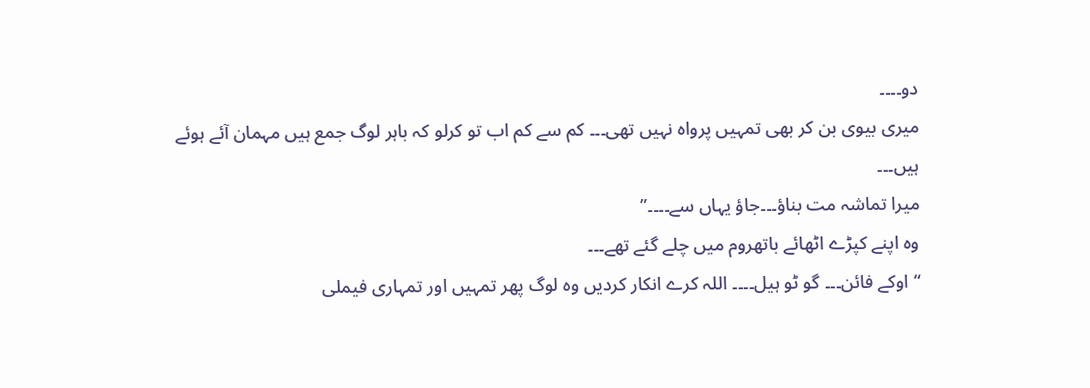دو۔۔۔۔
میری بیوی بن کر بھی تمہیں پرواہ نہیں تھی۔۔۔ کم سے کم اب تو کرلو کہ باہر لوگ جمع ہیں مہمان آئے ہوئے ہیں۔۔۔
میرا تماشہ مت بناؤ۔۔۔جاؤ یہاں سے۔۔۔۔”
وہ اپنے کپڑے اٹھائے باتھروم میں چلے گئے تھے۔۔۔
“اوکے فائن۔۔۔ گو ٹو ہیل۔۔۔۔ اللہ کرے انکار کردیں وہ لوگ پھر تمہیں اور تمہاری فیملی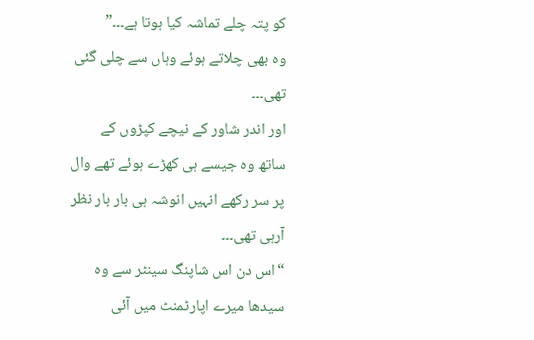کو پتہ چلے تماشہ کیا ہوتا ہے۔۔۔”
وہ بھی چلاتے ہوئے وہاں سے چلی گئی تھی۔۔۔
اور اندر شاور کے نیچے کپڑوں کے ساتھ وہ جیسے ہی کھڑے ہوئے تھے وال پر سر رکھے انہیں انوشہ ہی بار بار نظر آرہی تھی۔۔۔
“اس دن اس شاپنگ سینٹر سے وہ سیدھا میرے اپارٹمنٹ میں آئی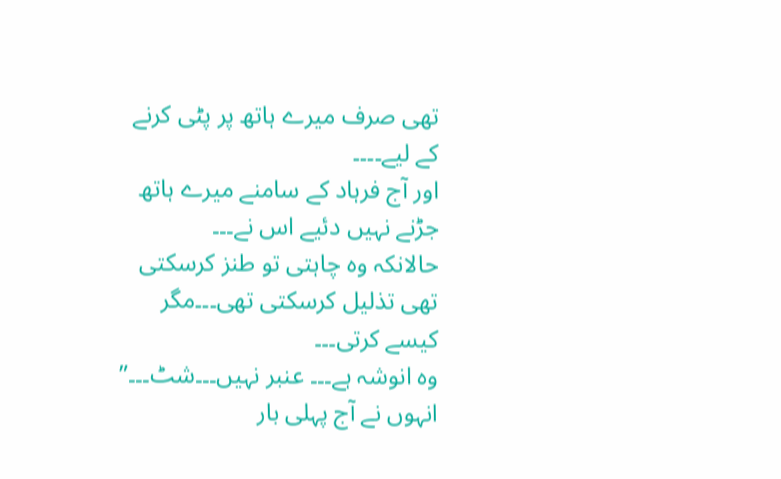تھی صرف میرے ہاتھ پر پٹی کرنے کے لیے۔۔۔۔
اور آج فرہاد کے سامنے میرے ہاتھ جڑنے نہیں دئیے اس نے۔۔۔
حالانکہ وہ چاہتی تو طنز کرسکتی تھی تذلیل کرسکتی تھی۔۔۔مگر کیسے کرتی۔۔۔
وہ انوشہ ہے۔۔۔ عنبر نہیں۔۔۔شٹ۔۔۔”
انہوں نے آج پہلی بار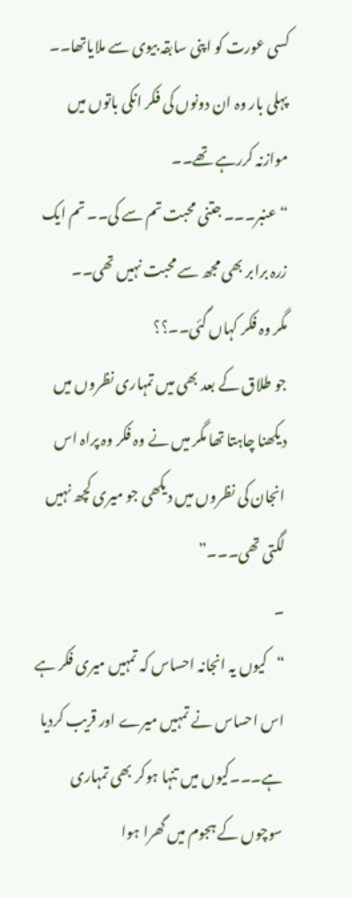کسی عورت کو اپنی سابقہ بیوی سے ملایاتھا۔۔
پہلی بار وہ ان دونوں کی فکر انکی باتوں میں موازنہ کررہے تھے۔۔
“عنبر۔۔۔ جتنی محبت تم سے کی۔۔ تم ایک زرہ برابر بھی مجھ سے محبت نہیں تھی۔۔
مگر وہ فکر کہاں گئی۔۔؟؟
جو طلاق کے بعد بھی میں تمہاری نظروں میں دیکھنا چاہتا تھا مگر میں نے وہ فکر وہ پراہ اس انجان کی نظروں میں دیکھی جو میری کچھ نہیں لگتی تھی۔۔۔”
۔
“کیوں یہ انجانہ احساس کہ تمہیں میری فکر ہے اس احساس نے تمہیں میرے اور قریب کردیا ہے۔۔۔کیوں میں تنہا ہوکر بھی تمہاری سوچوں کے ہجوم میں گھرا ہوا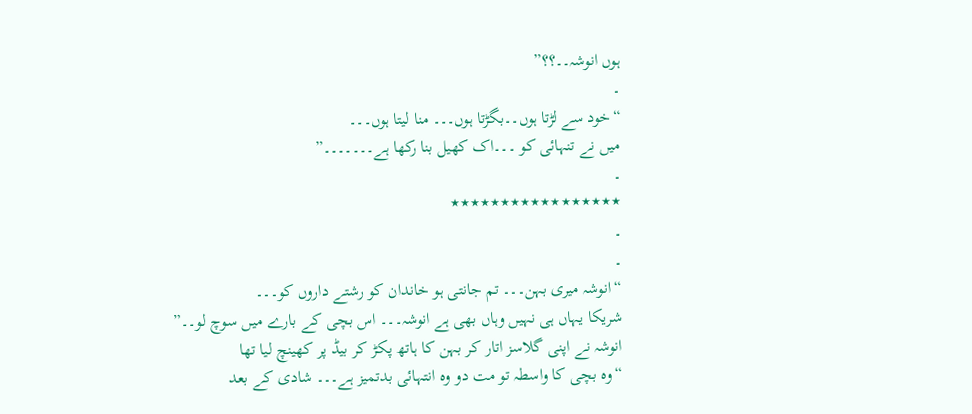ہوں انوشہ۔۔؟؟”
۔
“خود سے لڑتا ہوں۔۔بگڑتا ہوں۔۔۔ منا لیتا ہوں۔۔۔
میں نے تنہائی کو ۔۔۔اک کھیل بنا رکھا ہے۔۔۔۔۔۔۔”
۔
٭٭٭٭٭٭٭٭٭٭٭٭٭٭٭٭٭
۔
۔
“انوشہ میری بہن۔۔۔ تم جانتی ہو خاندان کو رشتے داروں کو۔۔۔
شریکا یہاں ہی نہیں وہاں بھی ہے انوشہ۔۔۔ اس بچی کے بارے میں سوچ لو۔۔”
انوشہ نے اپنی گلاسز اتار کر بہن کا ہاتھ پکڑ کر بیڈ پر کھینچ لیا تھا
“وہ بچی کا واسطہ تو مت دو وہ انتہائی بدتمیز ہے۔۔۔ شادی کے بعد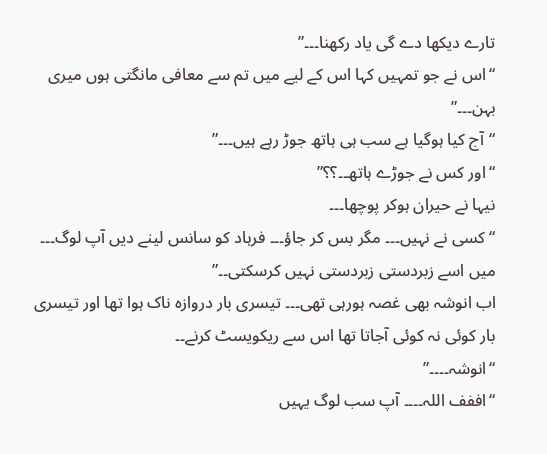تارے دیکھا دے گی یاد رکھنا۔۔۔”
“اس نے جو تمہیں کہا اس کے لیے میں تم سے معافی مانگتی ہوں میری بہن۔۔۔”
“آج کیا ہوگیا ہے سب ہی ہاتھ جوڑ رہے ہیں۔۔۔”
“اور کس نے جوڑے ہاتھ۔۔؟؟”
نیہا نے حیران ہوکر پوچھا۔۔۔
“کسی نے نہیں۔۔۔ مگر بس کر جاؤ۔۔۔ فرہاد کو سانس لینے دیں آپ لوگ۔۔۔
میں اسے زبردستی زبردستی نہیں کرسکتی۔۔”
اب انوشہ بھی غصہ ہورہی تھی۔۔۔ تیسری بار دروازہ ناک ہوا تھا اور تیسری بار کوئی نہ کوئی آجاتا تھا اس سے ریکویسٹ کرنے۔۔
“انوشہ۔۔۔۔”
“اففف اللہ۔۔۔۔ آپ سب لوگ یہیں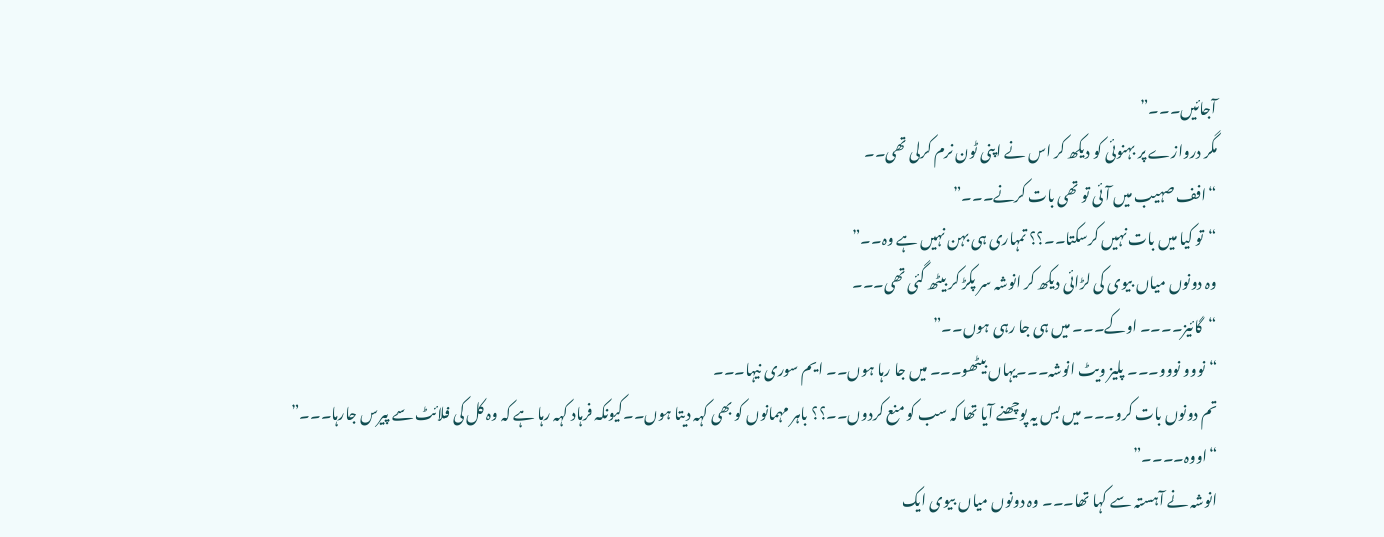آجائیں۔۔۔”
مگر دروازے پر بہنوئی کو دیکھ کر اس نے اپنی ٹون نرم کرلی تھی۔۔
“افف صہیب میں آئی تو تھی بات کرنے۔۔۔”
“تو کیا میں بات نہیں کرسکتا۔۔؟؟ تمہاری ہی بہن نہیں ہے وہ۔۔”
وہ دونوں میاں بیوی کی لڑائی دیکھ کر انوشہ سر پکڑ کر بیٹھ گئی تھی۔۔۔
“گائیز۔۔۔۔ اوکے۔۔۔ میں ہی جا رہی ہوں۔۔”
“نووو نووو۔۔۔ پلیز ویٹ انوشہ۔۔۔یہاں بیٹھو۔۔۔ میں جا رہا ہوں۔۔ ایم سوری نیہا۔۔۔
تم دونوں بات کرو۔۔۔ میں بس یہ پوچھنے آیا تھا کہ سب کو منع کردوں۔۔؟؟ باہر مہمانوں کو بھی کہہ دیتا ہوں۔۔کیونکہ فرہاد کہہ رہا ہے کہ وہ کل کی فلائٹ سے پیرس جارہا۔۔۔”
“اووہ۔۔۔۔”
انوشہ نے آہستہ سے کہا تھا۔۔۔ وہ دونوں میاں بیوی ایک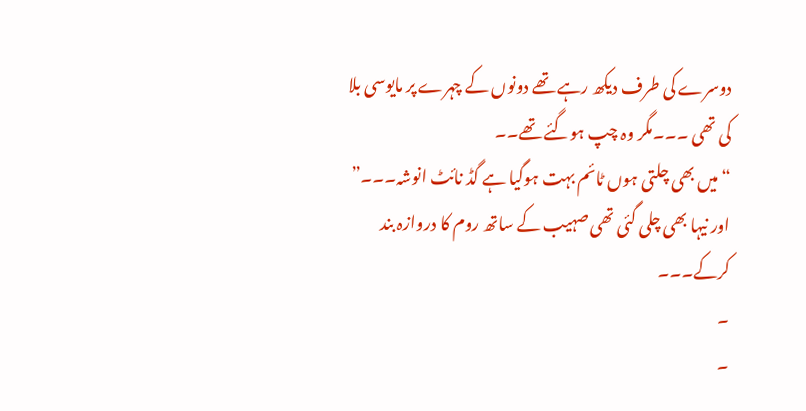دوسرے کی طرف دیکھ رہے تھے دونوں کے چہرے پر مایوسی بلا کی تھی ۔۔۔مگر وہ چپ ہوگئے تھے۔۔
“میں بھی چلتی ہوں ٹائم بہت ہوگیا ہے گڈ نائٹ انوشہ۔۔۔”
اور نیہا بھی چلی گئی تھی صہیب کے ساتھ روم کا دروازہ بند کرکے۔۔۔
۔
۔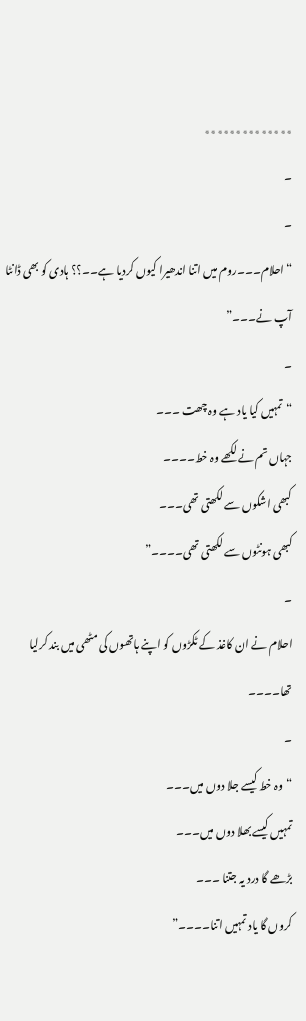٭٭٭٭٭٭٭٭٭٭٭٭٭٭
۔
۔
“احلام۔۔۔روم میں اتنا اندھیرا کیوں کردیا ہے۔۔؟؟ ہادی کو بھی ڈانٹا آپ نے۔۔۔”
۔
“تمہیں کیا یاد ہے وہ چھت ۔۔۔
جہاں تم نے لکھے وہ خط۔۔۔۔
کبھی اشکوں سے لکھتی تھی۔۔۔
کبھی ہونٹوں سے لکھتی تھی۔۔۔۔”
۔
احلام نے ان کاغذ کے ٹکڑوں کو اپنے ہاتھوں کی مٹھی میں بند کرلیا تھا۔۔۔۔
۔
“وہ خط کیسے جلا دوں میں۔۔۔
تمہیں کیسے بھلا دوں میں۔۔۔
بڑھے گا درد یہ جتنا ۔۔۔
کروں گا یاد تمہیں اتنا۔۔۔۔”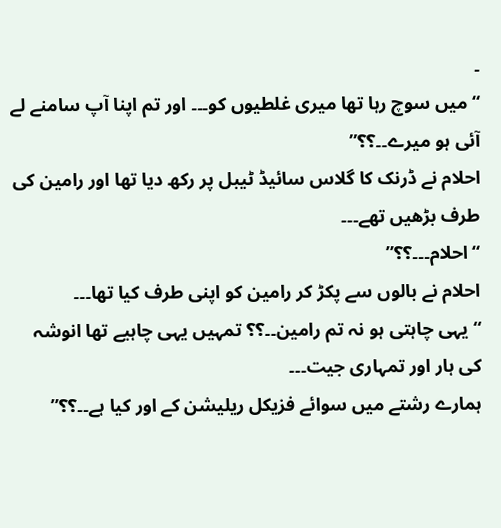۔
“میں سوچ رہا تھا میری غلطیوں کو۔۔۔ اور تم اپنا آپ سامنے لے آئی ہو میرے۔۔؟؟”
احلام نے ڈرنک کا گلاس سائیڈ ٹیبل پر رکھ دیا تھا اور رامین کی طرف بڑھیں تھے۔۔۔
“احلام۔۔۔؟؟”
احلام نے بالوں سے پکڑ کر رامین کو اپنی طرف کیا تھا۔۔۔
“یہی چاہتی ہو نہ تم رامین۔۔؟؟ تمہیں یہی چاہیے تھا انوشہ کی ہار اور تمہاری جیت۔۔۔
ہمارے رشتے میں سوائے فزیکل ریلیشن کے اور کیا ہے۔۔؟؟”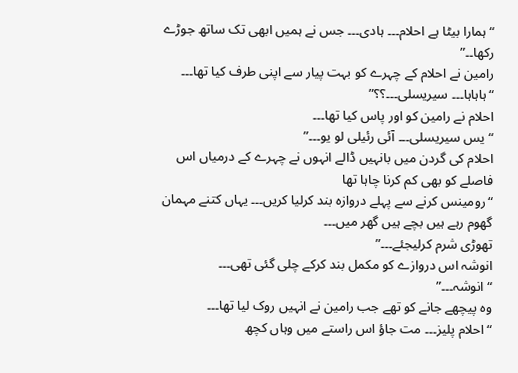“ہمارا بیٹا ہے احلام۔۔۔ ہادی۔۔۔ جس نے ہمیں ابھی تک ساتھ جوڑے رکھا۔۔”
رامین نے احلام کے چہرے کو بہت پیار سے اپنی طرف کیا تھا۔۔۔
“ہاہاہا۔۔۔ سیریسلی۔۔۔؟؟”
احلام نے رامین کو اور پاس کیا تھا۔۔۔
“یس سیریسلی۔۔۔ آئی رئیلی لو یو۔۔۔”
احلام کی گردن میں بانہیں ڈالے انہوں نے چہرے کے درمیاں اس فاصلے کو بھی کم کرنا چاہا تھا
“رومینس کرنے سے پہلے دروازہ بند کرلیا کریں۔۔۔ یہاں کتنے مہمان گھوم رہے ہیں بچے ہیں گھر میں۔۔۔
تھوڑی شرم کرلیجئے۔۔۔”
انوشہ اس دروازے کو مکمل بند کرکے چلی گئی تھی۔۔۔
“انوشہ۔۔۔”
وہ پیچھے جانے کو تھے جب رامین نے انہیں روک لیا تھا۔۔۔
“احلام پلیز۔۔۔ مت جاؤ اس راستے میں وہاں کچھ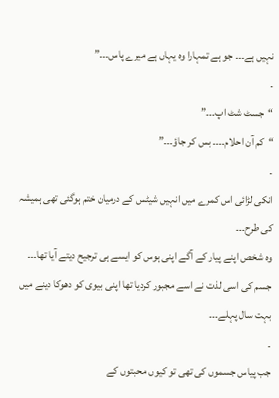نہیں ہے۔۔۔ جو ہے تمہارا وہ یہاں ہے میرے پاس۔۔۔”
۔
“جسٹ شٹ اپ۔۔۔”
“کم آن احلام۔۔۔۔ بس کر جاؤ۔۔۔”
۔
انکی لڑائی اس کمرے میں انہیں شیٹس کے درمیان ختم ہوگئی تھی ہمیشہ کی طرح۔۔۔
وہ شخص اپنے پیار کے آگے اپنی ہوس کو ایسے ہی ترجیح دیتے آیا تھا۔۔۔
جسم کی اسی لذت نے اسے مجبور کردیا تھا اپنی بیوی کو دھوکا دینے میں بہت سال پہلے۔۔۔
۔
جب پیاس جسموں کی تھی تو کیوں محبتوں کے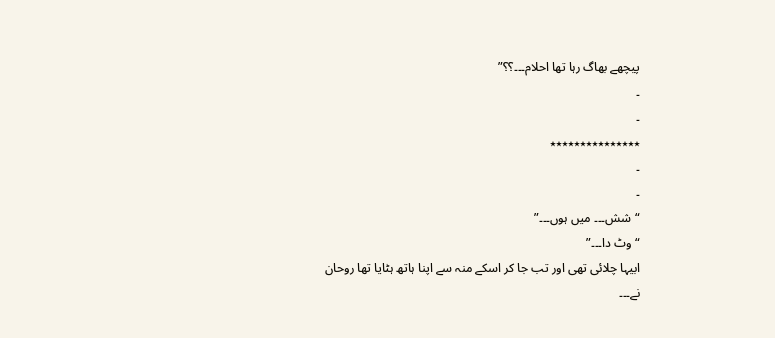پیچھے بھاگ رہا تھا احلام۔۔۔؟؟”
۔
۔
٭٭٭٭٭٭٭٭٭٭٭٭٭٭٭
۔
۔
“شش۔۔۔ میں ہوں۔۔۔”
“وٹ دا۔۔۔”
ابیہا چلائی تھی اور تب جا کر اسکے منہ سے اپنا ہاتھ ہٹایا تھا روحان نے۔۔۔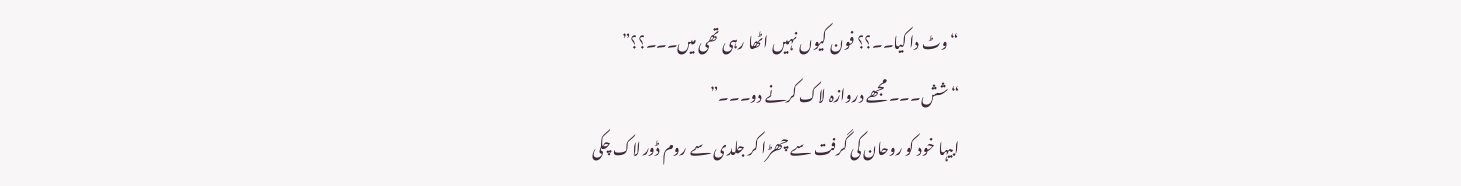“وٹ دا کیا۔۔؟؟ فون کیوں نہیں اٹھا رہی تھی میں۔۔۔؟؟”
“شش۔۔۔ مجھے دروازہ لاک کرنے دو۔۔۔”
ابیہا خود کو روحان کی گرفت سے چھڑا کر جلدی سے روم ڈور لاک چکی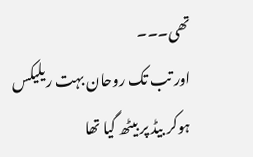تھی۔۔۔
اور تب تک روحان بہت ریلیکس ہوکر بیڈ پر بیٹھ گیا تھا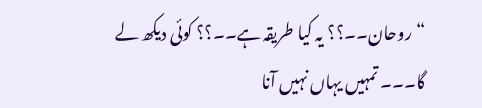“روحان۔۔؟؟ یہ کیا طریقہ ہے۔۔؟؟ کوئی دیکھ لے گا۔۔۔ تمہیں یہاں نہیں آنا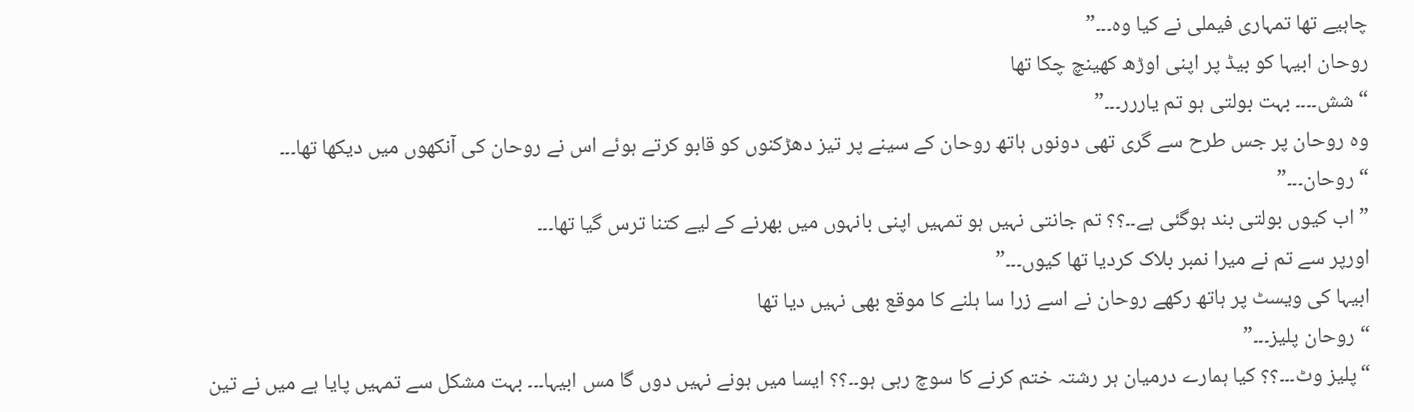چاہیے تھا تمہاری فیملی نے کیا وہ۔۔۔”
روحان ابیہا کو بیڈ پر اپنی اوڑھ کھینچ چکا تھا
“شش۔۔۔۔ بہت بولتی ہو تم یاررر۔۔۔”
وہ روحان پر جس طرح سے گری تھی دونوں ہاتھ روحان کے سینے پر تیز دھڑکنوں کو قابو کرتے ہوئے اس نے روحان کی آنکھوں میں دیکھا تھا۔۔۔
“روحان۔۔۔”
” اب کیوں بولتی بند ہوگئی ہے۔۔؟؟ تم جانتی نہیں ہو تمہیں اپنی بانہوں میں بھرنے کے لیے کتنا ترس گیا تھا۔۔۔
اورپر سے تم نے میرا نمبر بلاک کردیا تھا کیوں۔۔۔”
ابیہا کی ویسٹ پر ہاتھ رکھے روحان نے اسے زرا سا ہلنے کا موقع بھی نہیں دیا تھا
“روحان پلیز۔۔۔”
“پلیز وٹ۔۔۔؟؟ کیا ہمارے درمیان ہر رشتہ ختم کرنے کا سوچ رہی ہو۔۔؟؟ ایسا میں ہونے نہیں دوں گا مس ابیہا۔۔۔ بہت مشکل سے تمہیں پایا ہے میں نے تین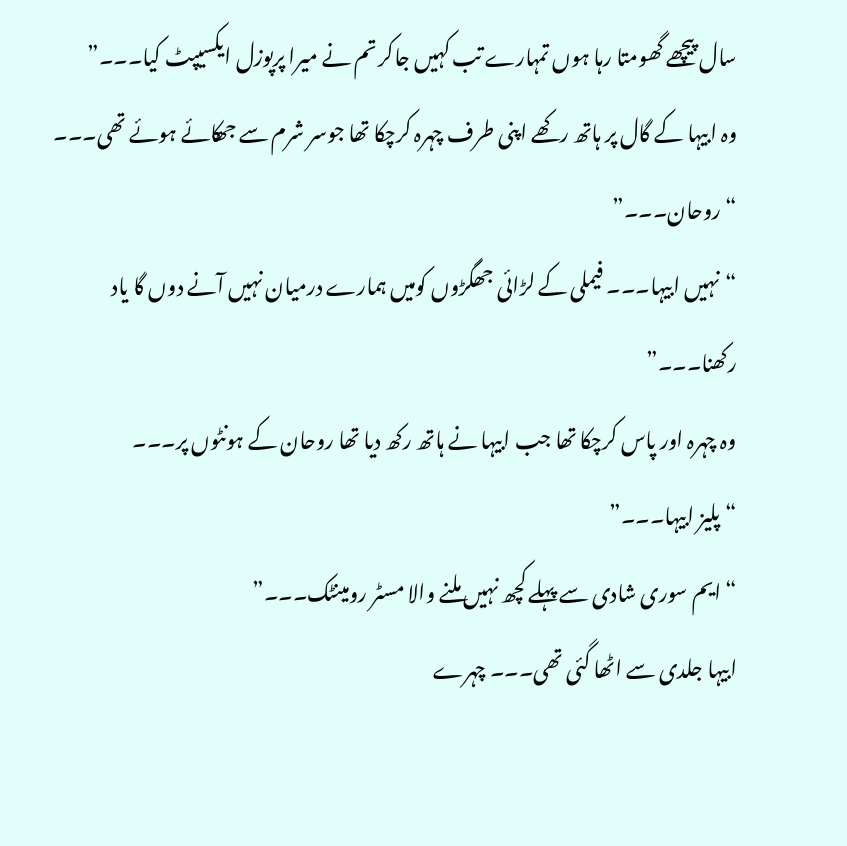سال پیچھے گھومتا رہا ہوں تمہارے تب کہیں جاکر تم نے میرا پرپوزل ایکسیپٹ کیا۔۔۔”
وہ ابیہا کے گال پر ہاتھ رکھے اپنی طرف چہرہ کرچکا تھا جوسر شرم سے جھکائے ہوئے تھی۔۔۔
“روحان۔۔۔”
“نہیں ابیہا۔۔۔ فیملی کے لڑائی جھگڑوں کومیں ہمارے درمیان نہیں آنے دوں گا یاد رکھنا۔۔۔”
وہ چہرہ اور پاس کرچکا تھا جب ابیہا نے ہاتھ رکھ دیا تھا روحان کے ہونٹوں پر۔۔۔
“پلیز ابیہا۔۔۔”
“ایم سوری شادی سے پہلے کچھ نہیں ملنے والا مسٹر رومینٹک۔۔۔”
ابیہا جلدی سے اٹھا گئی تھی۔۔۔ چہرے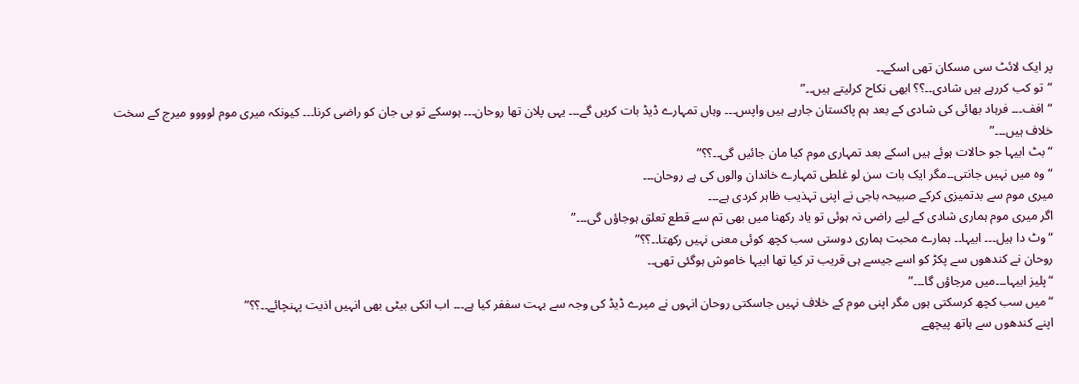پر ایک لائٹ سی مسکان تھی اسکے۔۔
“تو کب کررہے ہیں شادی۔۔؟؟ ابھی نکاح کرلیتے ہیں۔۔”
“افف۔۔۔ فرہاد بھائی کی شادی کے بعد ہم پاکستان جارہے ہیں واپس۔۔۔ وہاں تمہارے ڈیڈ بات کریں گے۔۔۔ یہی پلان تھا روحان۔۔۔ ہوسکے تو بی جان کو راضی کرنا۔۔۔ کیونکہ میری موم لوووو میرج کے سخت خلاف ہیں۔۔۔”
“بٹ ابیہا جو حالات ہوئے ہیں اسکے بعد تمہاری موم کیا مان جائیں گی۔۔؟؟”
“وہ میں نہیں جانتی۔۔مگر ایک بات سن لو غلطی تمہارے خاندان والوں کی ہے روحان۔۔۔
میری موم سے بدتمیزی کرکے صبیحہ باجی نے اپنی تہذیب ظاہر کردی ہے۔۔۔
اگر میری موم ہماری شادی کے لیے راضی نہ ہوئی تو یاد رکھنا میں بھی تم سے قطع تعلق ہوجاؤں گی۔۔۔”
“وٹ دا ہیل۔۔۔ ابیہا۔۔ ہمارے محبت ہماری دوستی سب کچھ کوئی معنی نہیں رکھتا۔۔؟؟”
روحان نے کندھوں سے پکڑ کو اسے جیسے ہی قریب تر کیا تھا ابیہا خاموش ہوگئی تھی۔۔
“پلیز ابیہا۔۔۔میں مرجاؤں گا۔۔۔”
“میں سب کچھ کرسکتی ہوں مگر اپنی موم کے خلاف نہیں جاسکتی روحان انہوں نے میرے ڈیڈ کی وجہ سے بہت سففر کیا ہے۔۔۔ اب انکی بیٹی بھی انہیں اذیت پہنچائے۔۔؟؟”
اپنے کندھوں سے ہاتھ پیچھے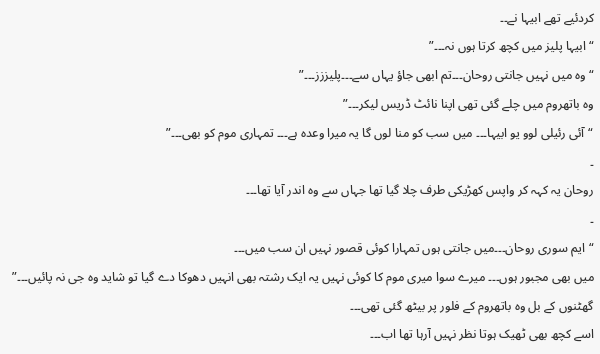کردئیے تھے ابیہا نے۔۔
“ابیہا پلیز میں کچھ کرتا ہوں نہ۔۔۔”
“وہ میں نہیں جانتی روحان۔۔۔تم ابھی جاؤ یہاں سے۔۔۔پلیززز۔۔۔”
وہ باتھروم میں چلے گئی تھی اپنا نائٹ ڈریس لیکر۔۔۔”
“آئی رئیلی لوو یو ابیہا۔۔۔ میں سب کو منا لوں گا یہ میرا وعدہ ہے۔۔۔ تمہاری موم کو بھی۔۔۔”
۔
روحان یہ کہہ کر واپس کھڑیکی طرف چلا گیا تھا جہاں سے وہ اندر آیا تھا۔۔۔
۔
“ایم سوری روحان۔۔۔میں جانتی ہوں تمہارا کوئی قصور نہیں ان سب میں۔۔۔
میں بھی مجبور ہوں۔۔۔ میرے سوا میری موم کا کوئی نہیں یہ ایک رشتہ بھی انہیں دھوکا دے گیا تو شاید وہ جی نہ پائیں۔۔۔”
گھٹنوں کے بل وہ باتھروم کے فلور پر بیٹھ گئی تھی۔۔۔
اسے کچھ بھی ٹھیک ہوتا نظر نہیں آرہا تھا اب۔۔۔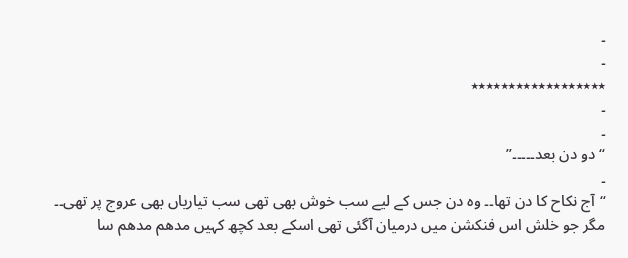۔
۔
٭٭٭٭٭٭٭٭٭٭٭٭٭٭٭٭٭٭
۔
۔
“دو دن بعد۔۔۔۔۔”
۔
“آج نکاح کا دن تھا۔۔ وہ دن جس کے لیے سب خوش بھی تھی سب تیاریاں بھی عروج پر تھی۔۔
مگر جو خلش اس فنکشن میں درمیان آگئی تھی اسکے بعد کچھ کہیں مدھم مدھم سا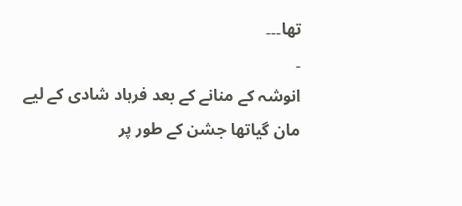تھا۔۔۔
۔
انوشہ کے منانے کے بعد فرہاد شادی کے لیے مان گیاتھا جشن کے طور پر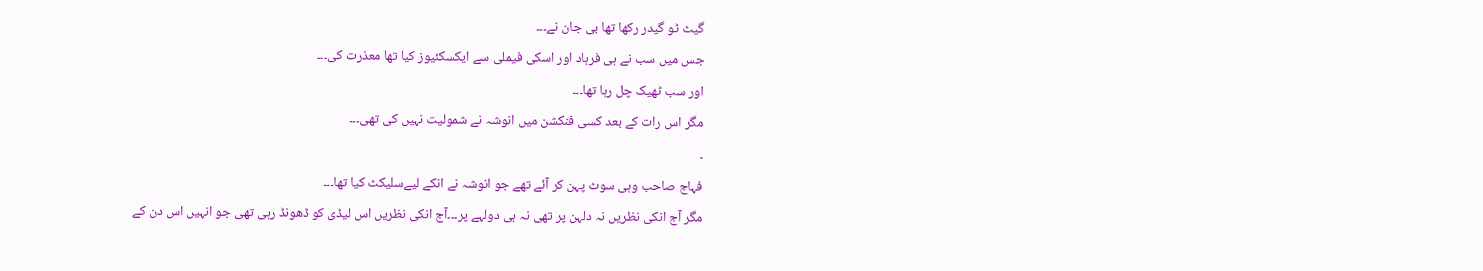گیٹ ٹو گیدر رکھا تھا بی جان نے۔۔۔
جس میں سب نے ہی فرہاد اور اسکی فیملی سے ایکسکئیوز کیا تھا معذرت کی۔۔۔
اور سب ٹھیک چل رہا تھا۔۔۔
مگر اس رات کے بعد کسی فنکشن میں انوشہ نے شمولیت نہیں کی تھی۔۔۔
۔
فہاج صاحب وہی سوٹ پہن کر آئے تھے جو انوشہ نے انکے لیےسلیکٹ کیا تھا۔۔۔
مگر آج انکی نظریں نہ دلہن پر تھی نہ ہی دولہے پر۔۔۔آج انکی نظریں اس لیڈی کو ڈھونڈ رہی تھی جو انہیں اس دن کے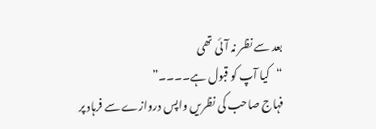بعد سے نظر نہ آئی تھی
“کیا آپ کو قبول ہے۔۔۔۔”
فہاج صاحب کی نظریں واپس دروازے سے فرہاد پر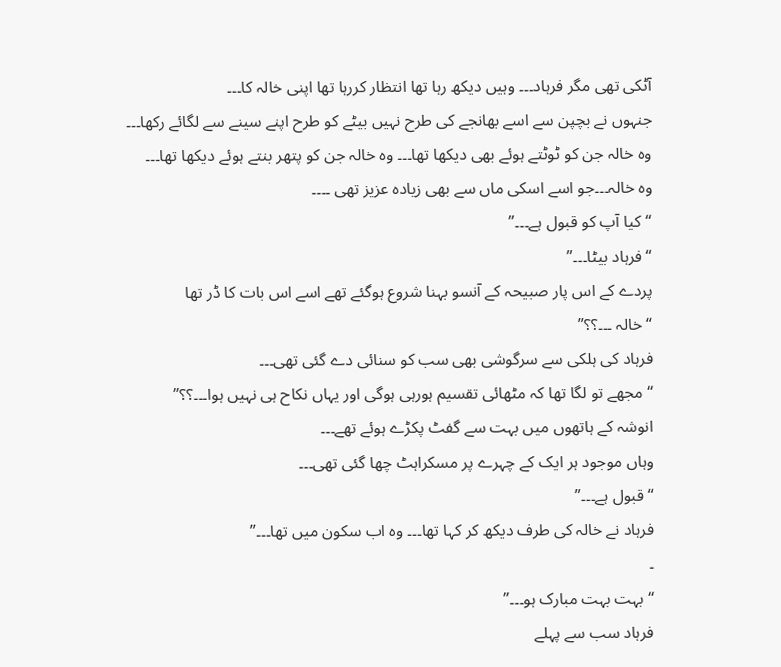آٹکی تھی مگر فرہاد۔۔۔ وہیں دیکھ رہا تھا انتظار کررہا تھا اپنی خالہ کا۔۔۔
جنہوں نے بچپن سے اسے بھانجے کی طرح نہیں بیٹے کو طرح اپنے سینے سے لگائے رکھا۔۔۔
وہ خالہ جن کو ٹوٹتے ہوئے بھی دیکھا تھا۔۔۔ وہ خالہ جن کو پتھر بنتے ہوئے دیکھا تھا۔۔۔
وہ خالہ۔۔۔جو اسے اسکی ماں سے بھی زیادہ عزیز تھی ۔۔۔۔
“کیا آپ کو قبول ہے۔۔۔”
“فرہاد بیٹا۔۔۔”
پردے کے اس پار صبیحہ کے آنسو بہنا شروع ہوگئے تھے اسے اس بات کا ڈر تھا
“خالہ ۔۔۔؟؟”
فرہاد کی ہلکی سے سرگوشی بھی سب کو سنائی دے گئی تھی۔۔۔
“مجھے تو لگا تھا کہ مٹھائی تقسیم ہورہی ہوگی اور یہاں نکاح ہی نہیں ہوا۔۔۔؟؟”
انوشہ کے ہاتھوں میں بہت سے گفٹ پکڑے ہوئے تھے۔۔۔
وہاں موجود ہر ایک کے چہرے پر مسکراہٹ چھا گئی تھی۔۔۔
“قبول ہے۔۔۔”
فرہاد نے خالہ کی طرف دیکھ کر کہا تھا۔۔۔ وہ اب سکون میں تھا۔۔۔”
۔
“بہت بہت مبارک ہو۔۔۔”
فرہاد سب سے پہلے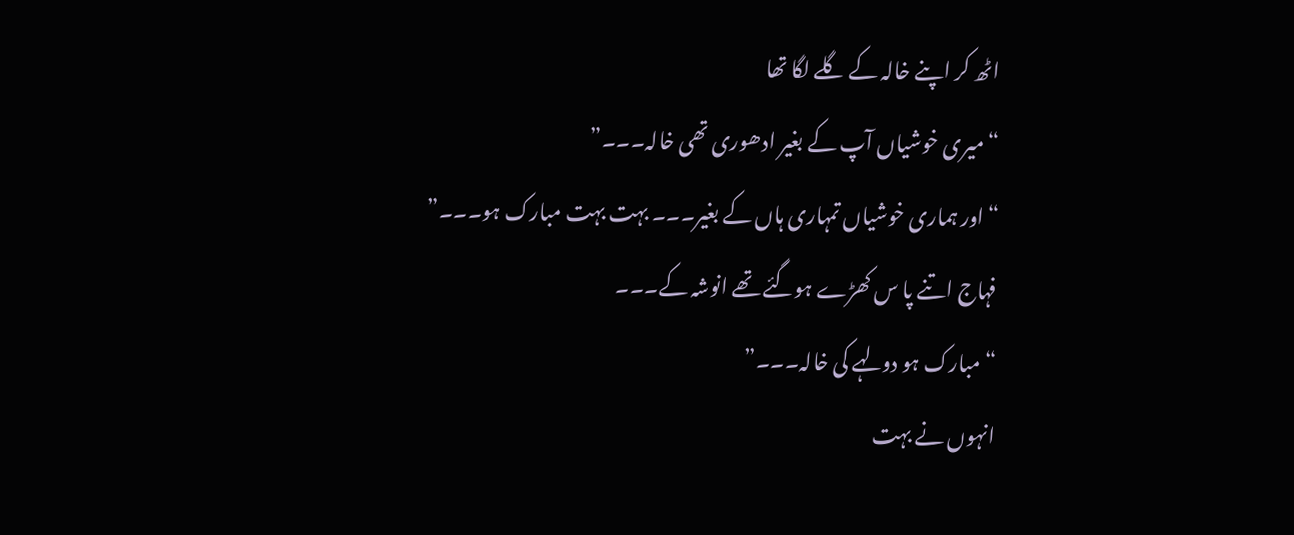اٹھ کر اپنے خالہ کے گلے لگا تھا
“میری خوشیاں آپ کے بغیر ادھوری تھی خالہ۔۔۔”
“اور ہماری خوشیاں تمہاری ہاں کے بغیر۔۔۔ بہت بہت مبارک ہو۔۔۔”
فہاج اتنے پا س کھڑے ہوگئے تھے انوشہ کے۔۔۔
“مبارک ہو دولہے کی خالہ۔۔۔”
انہوں نے بہت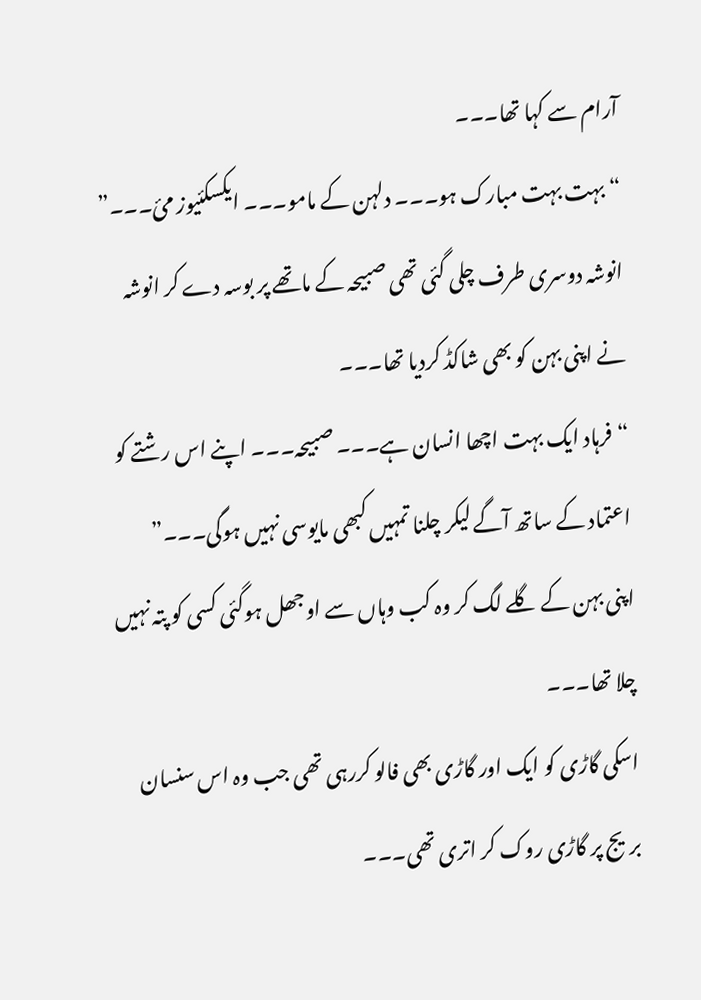آرام سے کہا تھا۔۔۔
“بہت بہت مبارک ہو۔۔۔ دلہن کے مامو۔۔۔ ایکسکئیوز مئ۔۔۔”
انوشہ دوسری طرف چلی گئی تھی صبیحہ کے ماتھے پر بوسہ دے کر انوشہ نے اپنی بہن کو بھی شاکڈ کردیا تھا۔۔۔
“فرہاد ایک بہت اچھا انسان ہے۔۔۔ صبیحہ۔۔۔ اپنے اس رشتے کو اعتماد کے ساتھ آگے لیکر چلنا تمہیں کبھی مایوسی نہیں ہوگی۔۔۔”
اپنی بہن کے گلے لگ کر وہ کب وہاں سے اوجھل ہوگئی کسی کو پتہ نہیں چلا تھا۔۔۔
اسکی گاڑی کو ایک اور گاڑی بھی فالو کررہی تھی جب وہ اس سنسان بریج پر گاڑی روک کر اتری تھی۔۔۔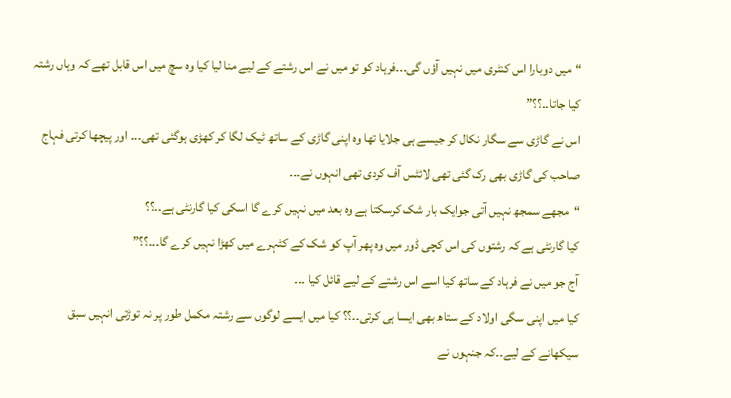“میں دوبارا اس کنٹری میں نہیں آؤں گی۔۔۔فرہاد کو تو میں نے اس رشتے کے لیے منا لیا کیا وہ سچ میں اس قابل تھے کہ وہاں رشتہ کیا جاتا۔۔؟؟”
اس نے گاڑی سے سگار نکال کر جیسے ہی جلایا تھا وہ اپنی گاڑی کے ساتھ ٹیک لگا کر کھڑی ہوگئی تھی۔۔۔ اور پیچھا کرتی فہاج صاحب کی گاڑی بھی رک گئی تھی لائٹس آف کردی تھی انہوں نے۔۔۔
“مجھے سمجھ نہیں آتی جوایک بار شک کرسکتا ہے وہ بعد میں نہیں کرے گا اسکی کیا گارنٹی ہے۔۔؟؟
کیا گارنٹی ہے کہ رشتوں کی اس کچی ڈور میں وہ پھر آپ کو شک کے کٹہرے میں کھڑا نہیں کرے گا۔۔۔؟؟”
آج جو میں نے فرہاد کے ساتھ کیا اسے اس رشتے کے لیے قائل کیا ۔۔۔
کیا میں اپنی سگی اولاد کے ستاھ بھی ایسا ہی کرتی۔۔؟؟ کیا میں ایسے لوگوں سے رشتہ مکمل طور پر نہ توڑتی انہیں سبق سیکھانے کے لیے۔۔کہ جنہوں نے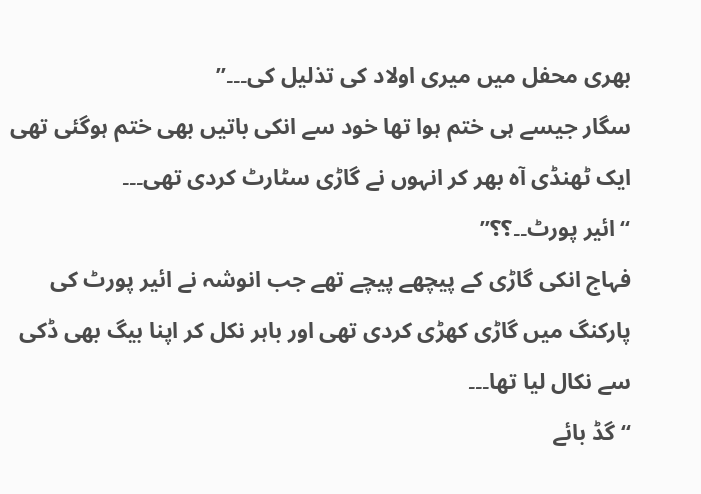بھری محفل میں میری اولاد کی تذلیل کی۔۔۔”
سگار جیسے ہی ختم ہوا تھا خود سے انکی باتیں بھی ختم ہوگئی تھی ایک ٹھنڈی آہ بھر کر انہوں نے گاڑی سٹارٹ کردی تھی۔۔۔
“ائیر پورٹ۔۔؟؟”
فہاج انکی گاڑی کے پیچھے پیچے تھے جب انوشہ نے ائیر پورٹ کی پارکنگ میں گاڑی کھڑی کردی تھی اور باہر نکل کر اپنا بیگ بھی ڈکی سے نکال لیا تھا۔۔۔
“گڈ بائے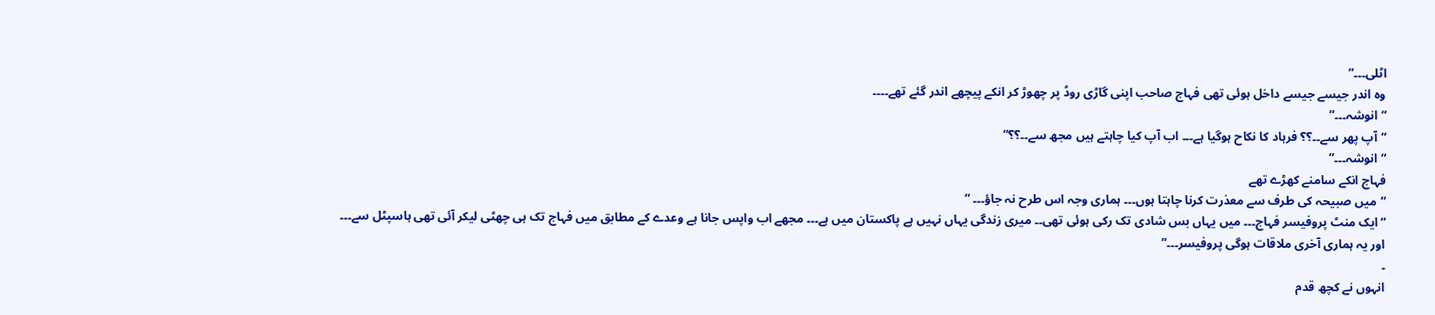اٹلی۔۔۔”
وہ اندر جیسے جیسے داخل ہوئی تھی فہاج صاحب اپنی گاڑی روڈ پر چھوڑ کر انکے پیچھے اندر گئے تھے۔۔۔۔
“انوشہ۔۔۔”
“آپ پھر سے۔۔؟؟ فرہاد کا نکاح ہوگیا ہے۔۔۔ اب آپ کیا چاہتے ہیں مجھ سے۔۔؟؟”
“انوشہ۔۔۔”
فہاج انکے سامنے کھڑے تھے
“میں صبیحہ کی طرف سے معذرت کرنا چاہتا ہوں۔۔۔ ہماری وجہ اس طرح نہ جاؤ۔۔۔ “
“ایک منٹ پروفیسر فہاج۔۔۔ میں یہاں بس شادی تک رکی ہوئی تھی۔۔ میری زندگی یہاں نہیں ہے پاکستان میں ہے۔۔۔ مجھے اب واپس جانا ہے وعدے کے مطابق میں فہاج تک ہی چھٹی لیکر آئی تھی ہاسپٹل سے۔۔۔
اور یہ ہماری آخری ملاقات ہوگی پروفیسر۔۔۔”
۔
انہوں نے کچھ قدم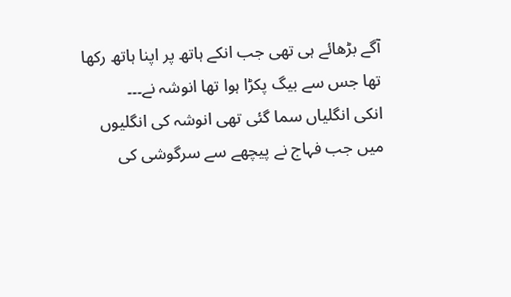آگے بڑھائے ہی تھی جب انکے ہاتھ پر اپنا ہاتھ رکھا تھا جس سے بیگ پکڑا ہوا تھا انوشہ نے۔۔۔
انکی انگلیاں سما گئی تھی انوشہ کی انگلیوں میں جب فہاج نے پیچھے سے سرگوشی کی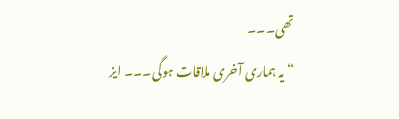تھی۔۔۔
“یہ ہماری آخری ملاقات ہوگی۔۔۔ ایز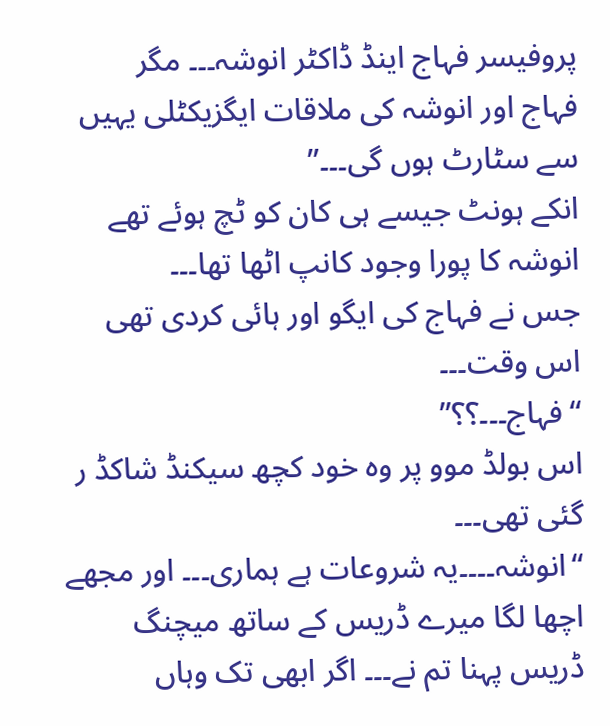پروفیسر فہاج اینڈ ڈاکٹر انوشہ۔۔۔ مگر
فہاج اور انوشہ کی ملاقات ایگزیکٹلی یہیں سے سٹارٹ ہوں گی۔۔۔”
انکے ہونٹ جیسے ہی کان کو ٹچ ہوئے تھے انوشہ کا پورا وجود کانپ اٹھا تھا۔۔۔
جس نے فہاج کی ایگو اور ہائی کردی تھی اس وقت۔۔۔
“فہاج۔۔۔؟؟”
اس بولڈ موو پر وہ خود کچھ سیکنڈ شاکڈ ر گئی تھی۔۔۔
“انوشہ۔۔۔۔یہ شروعات ہے ہماری۔۔۔ اور مجھے اچھا لگا میرے ڈریس کے ساتھ میچنگ ڈریس پہنا تم نے۔۔۔ اگر ابھی تک وہاں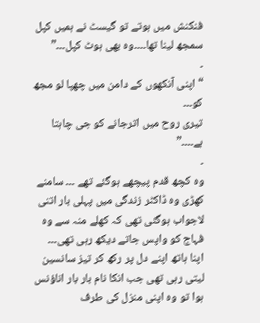فنکنش میں ہوتے تو گیسٹ نے ہمیں کپل سمجھ لینا تھا۔۔۔۔وہ بھی ہوٹ کپل۔۔۔”
۔
“اپنی آنکھوں کے دامن میں چھپا لو مجھ کو۔۔۔
تیری روح میں اترجانے کو جی چاہتا ہے۔۔۔۔”
۔
وہ کچھ قدم پیچھے ہوگئے تھے ۔۔۔ سامنے کھڑی وہ ڈاکٹر زندگی میں پہلی بار اتنی لاجواب ہوگئی تھی کہ کھلے منہ سے وہ فہاج کو واپس جاتے دیکھ رہی تھی۔۔۔
اپنا ہاتھ اپنے دل پر رکھ کر تیز سانسین لیتی رہی تھی جب انکا نام بار بار اناؤنس ہوا تو وہ اپنی منزل کی طرف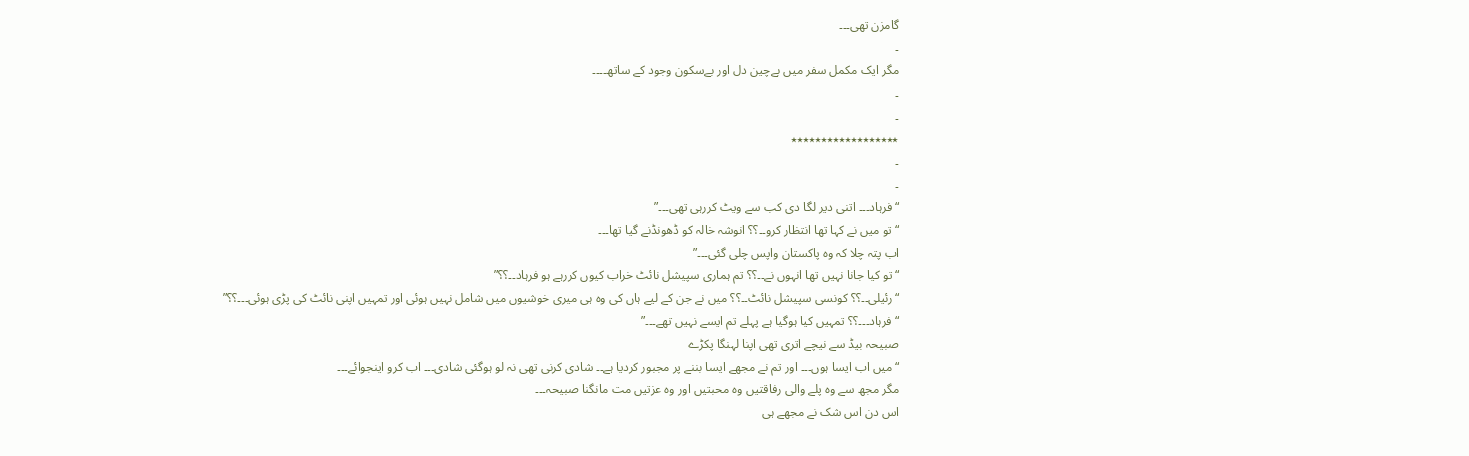گامزن تھی۔۔۔
۔
مگر ایک مکمل سفر میں بےچین دل اور بےسکون وجود کے ساتھ۔۔۔۔
۔
۔
٭٭٭٭٭٭٭٭٭٭٭٭٭٭٭٭٭٭
۔
۔
“فرہاد۔۔۔ اتنی دیر لگا دی کب سے ویٹ کررہی تھی۔۔۔”
“تو میں نے کہا تھا انتظار کرو۔۔؟؟ انوشہ خالہ کو ڈھونڈنے گیا تھا۔۔۔
اب پتہ چلا کہ وہ پاکستان واپس چلی گئی۔۔۔”
“تو کیا جانا نہیں تھا انہوں نے۔۔؟؟ تم ہماری سپیشل نائٹ خراب کیوں کررہے ہو فرہاد۔۔؟؟”
“رئیلی۔۔؟؟ کونسی سپیشل نائٹ۔۔؟؟ میں نے جن کے لیے ہاں کی وہ ہی میری خوشیوں میں شامل نہیں ہوئی اور تمہیں اپنی نائٹ کی پڑی ہوئی۔۔۔؟؟”
“فرہاد۔۔۔؟؟ تمہیں کیا ہوگیا ہے پہلے تم ایسے نہیں تھے۔۔۔”
صبیحہ بیڈ سے نیچے اتری تھی اپنا لہنگا پکڑے
“میں اب ایسا ہوں۔۔۔ اور تم نے مجھے ایسا بننے پر مجبور کردیا ہے۔۔ شادی کرنی تھی نہ لو ہوگئی شادی۔۔۔ اب کرو اینجوائے۔۔۔
مگر مجھ سے وہ پلے والی رفاقتیں وہ محبتیں اور وہ عزتیں مت مانگنا صبیحہ۔۔۔
اس دن اس شک نے مجھے ہی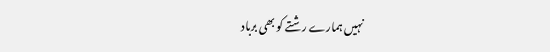نہیں ہمارے رشتے کو بھی برباد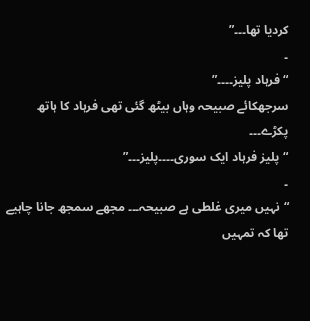کردیا تھا۔۔۔”
۔
“فرہاد پلیز۔۔۔۔”
سرجھکائے صبیحہ وہاں بیٹھ گئی تھی فرہاد کا ہاتھ پکڑے۔۔۔
“پلیز فرہاد ایک سوری۔۔۔۔پلیز۔۔۔”
۔
“نہیں میری غلطی ہے صبیحہ۔۔۔ مجھے سمجھ جانا چاہیے تھا کہ تمہیں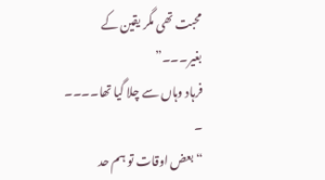محبت تھی مگر یقین کے بغیر۔۔۔”
فرہاد وہاں سے چلا گیا تھا۔۔۔۔
۔
“بعض اوقات تو ہم حد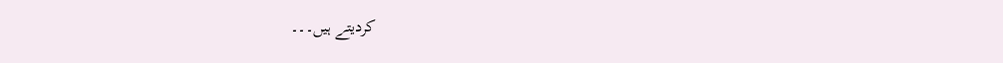کردیتے ہیں۔۔۔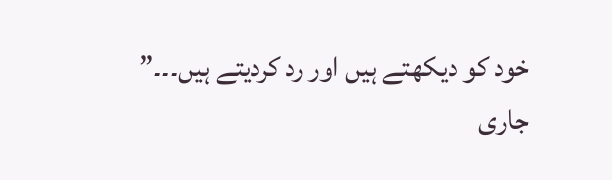خود کو دیکھتے ہیں اور رد کردیتے ہیں۔۔۔”
جاری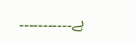ہے۔۔۔۔۔۔۔۔۔۔۔